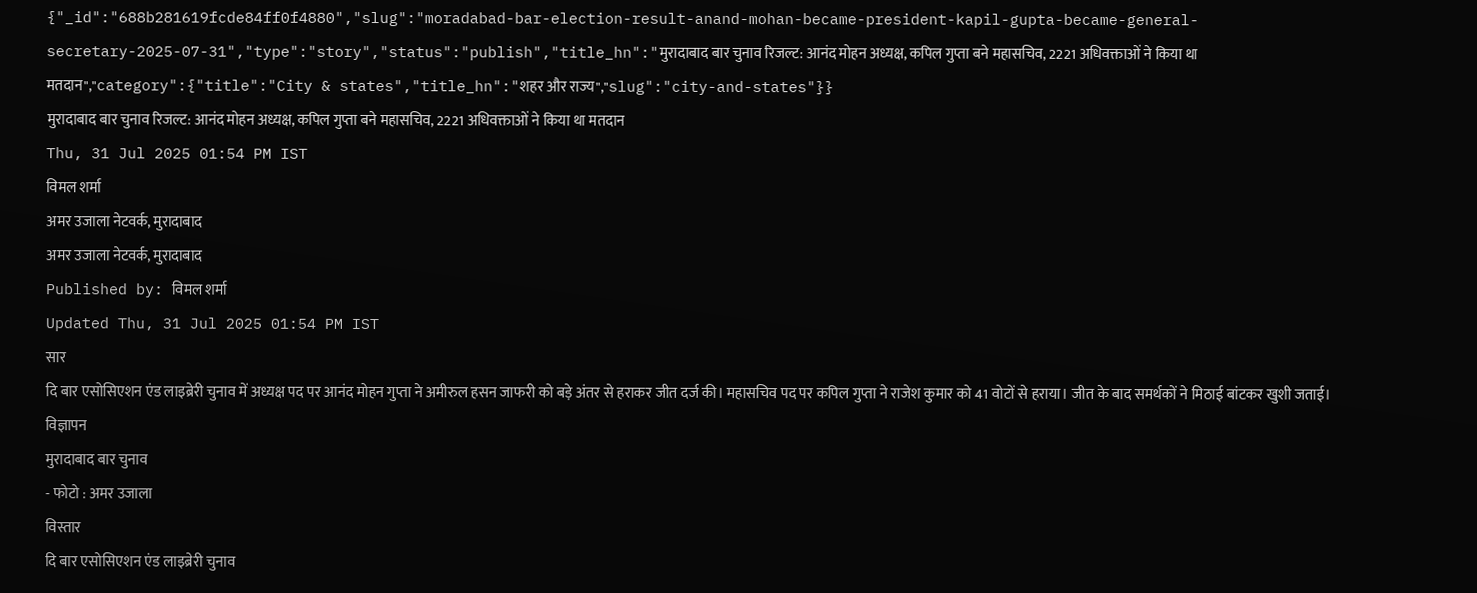{"_id":"688b281619fcde84ff0f4880","slug":"moradabad-bar-election-result-anand-mohan-became-president-kapil-gupta-became-general-secretary-2025-07-31","type":"story","status":"publish","title_hn":"मुरादाबाद बार चुनाव रिजल्ट: आनंद मोहन अध्यक्ष, कपिल गुप्ता बने महासचिव, 2221 अधिवक्ताओं ने किया था मतदान","category":{"title":"City & states","title_hn":"शहर और राज्य","slug":"city-and-states"}}
मुरादाबाद बार चुनाव रिजल्ट: आनंद मोहन अध्यक्ष, कपिल गुप्ता बने महासचिव, 2221 अधिवक्ताओं ने किया था मतदान
Thu, 31 Jul 2025 01:54 PM IST
विमल शर्मा
अमर उजाला नेटवर्क, मुरादाबाद
अमर उजाला नेटवर्क, मुरादाबाद
Published by: विमल शर्मा
Updated Thu, 31 Jul 2025 01:54 PM IST
सार
दि बार एसोसिएशन एंड लाइब्रेरी चुनाव में अध्यक्ष पद पर आनंद मोहन गुप्ता ने अमीरुल हसन जाफरी को बड़े अंतर से हराकर जीत दर्ज की। महासचिव पद पर कपिल गुप्ता ने राजेश कुमार को 41 वोटों से हराया। जीत के बाद समर्थकों ने मिठाई बांटकर खुशी जताई।
विज्ञापन
मुरादाबाद बार चुनाव
- फोटो : अमर उजाला
विस्तार
दि बार एसोसिएशन एंड लाइब्रेरी चुनाव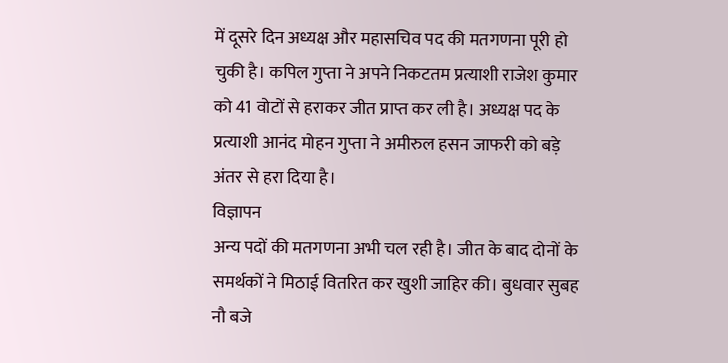में दूसरे दिन अध्यक्ष और महासचिव पद की मतगणना पूरी हो चुकी है। कपिल गुप्ता ने अपने निकटतम प्रत्याशी राजेश कुमार को 41 वोटों से हराकर जीत प्राप्त कर ली है। अध्यक्ष पद के प्रत्याशी आनंद मोहन गुप्ता ने अमीरुल हसन जाफरी को बड़े अंतर से हरा दिया है।
विज्ञापन
अन्य पदों की मतगणना अभी चल रही है। जीत के बाद दोनों के समर्थकों ने मिठाई वितरित कर खुशी जाहिर की। बुधवार सुबह नौ बजे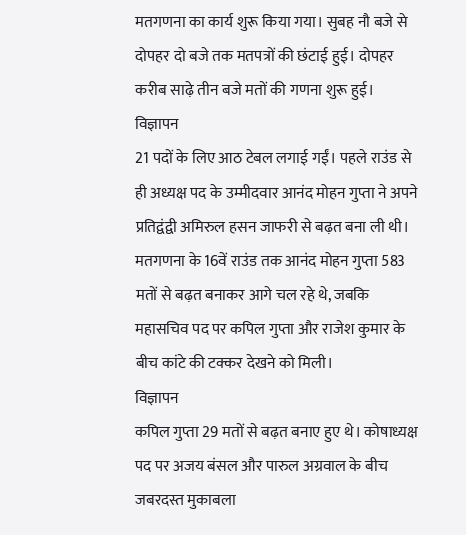मतगणना का कार्य शुरू किया गया। सुबह नौ बजे से दोपहर दो बजे तक मतपत्रों की छंटाई हुई। दोपहर करीब साढ़े तीन बजे मतों की गणना शुरू हुई।
विज्ञापन
21 पदों के लिए आठ टेबल लगाई गईं। पहले राउंड से ही अध्यक्ष पद के उम्मीदवार आनंद मोहन गुप्ता ने अपने प्रतिद्वंद्वी अमिरुल हसन जाफरी से बढ़त बना ली थी। मतगणना के 16वें राउंड तक आनंद मोहन गुप्ता 583 मतों से बढ़त बनाकर आगे चल रहे थे, जबकि महासचिव पद पर कपिल गुप्ता और राजेश कुमार के बीच कांटे की टक्कर देखने को मिली।
विज्ञापन
कपिल गुप्ता 29 मतों से बढ़त बनाए हुए थे। कोषाध्यक्ष पद पर अजय बंसल और पारुल अग्रवाल के बीच जबरदस्त मुकाबला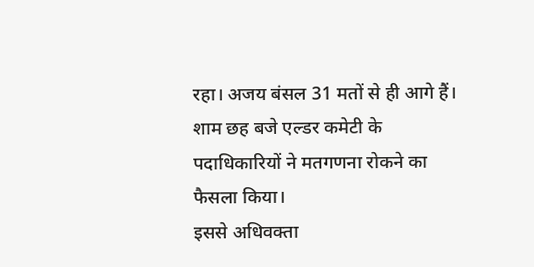रहा। अजय बंसल 31 मतों से ही आगे हैं। शाम छह बजे एल्डर कमेटी के पदाधिकारियों ने मतगणना रोकने का फैसला किया।
इससे अधिवक्ता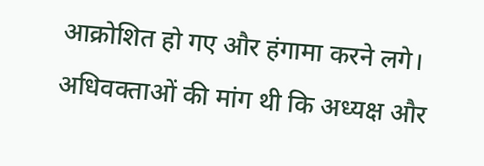आक्रोशित हो गए और हंगामा करने लगे। अधिवक्ताओं की मांग थी कि अध्यक्ष और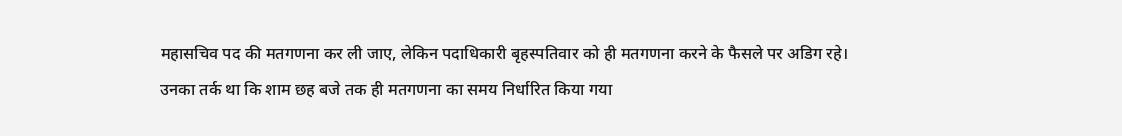महासचिव पद की मतगणना कर ली जाए, लेकिन पदाधिकारी बृहस्पतिवार को ही मतगणना करने के फैसले पर अडिग रहे।
उनका तर्क था कि शाम छह बजे तक ही मतगणना का समय निर्धारित किया गया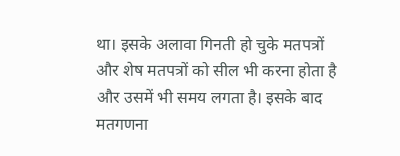था। इसके अलावा गिनती हो चुके मतपत्रों और शेष मतपत्रों को सील भी करना होता है और उसमें भी समय लगता है। इसके बाद मतगणना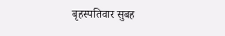बृहस्पतिवार सुबह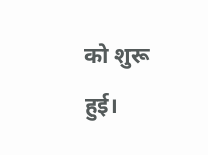को शुरू हुई।